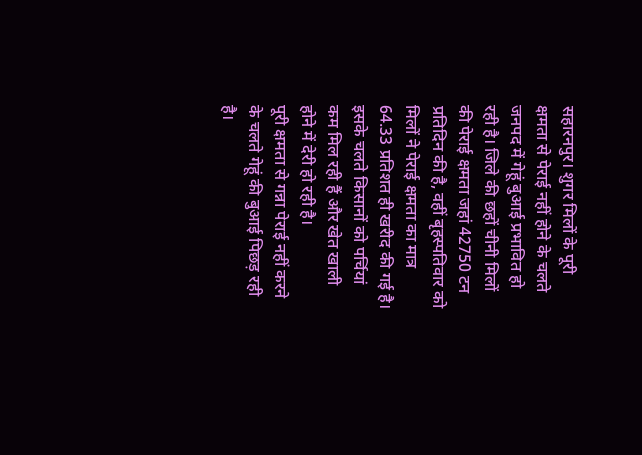सहारनपुर। शुगर मिलों के पूरी क्षमता से पेराई नहीं होने के चलते जनपद में गेहूं बुआई प्रभावित हो रही है। जिले की छहों चीनी मिलों की पेराई क्षमता जहां 42750 टन प्रतिदिन की है, वहीं बृहस्पतिवार को मिलों ने पेराई क्षमता का मात्र 64.33 प्रतिशत ही खरीद की गई है। इसके चलते किसानों को पर्चियां कम मिल रही हैं और खेत खाली होने में देरी हो रही है।
पूरी क्षमता से गन्ना पेराई नहीं करने के चलते गेहूं की बुआई पिछड़ रही है।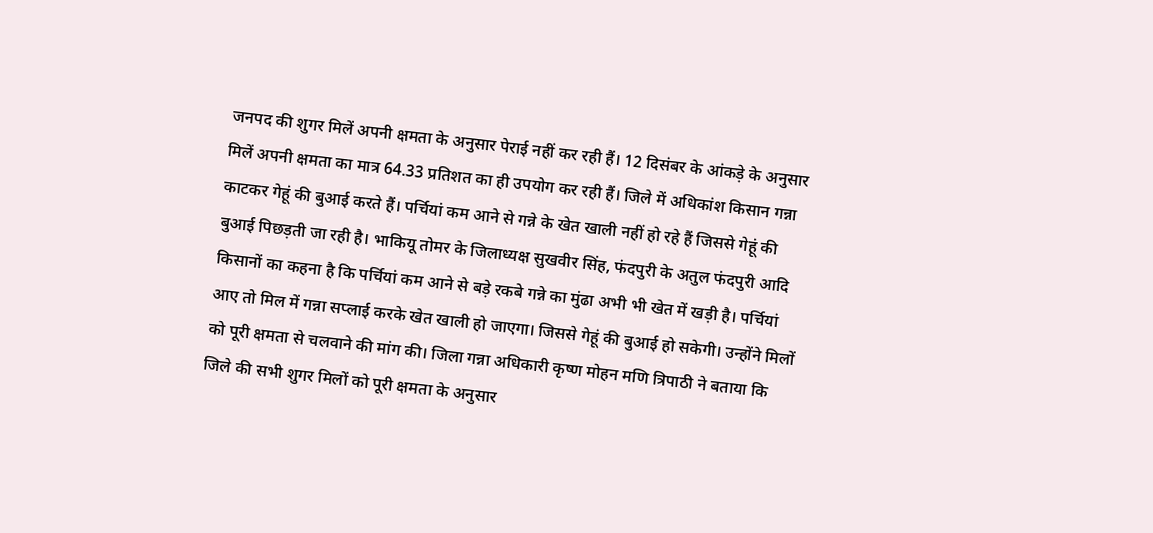जनपद की शुगर मिलें अपनी क्षमता के अनुसार पेराई नहीं कर रही हैं। 12 दिसंबर के आंकड़े के अनुसार मिलें अपनी क्षमता का मात्र 64.33 प्रतिशत का ही उपयोग कर रही हैं। जिले में अधिकांश किसान गन्ना काटकर गेहूं की बुआई करते हैं। पर्चियां कम आने से गन्ने के खेत खाली नहीं हो रहे हैं जिससे गेहूं की बुआई पिछड़ती जा रही है। भाकियू तोमर के जिलाध्यक्ष सुखवीर सिंह, फंदपुरी के अतुल फंदपुरी आदि किसानों का कहना है कि पर्चियां कम आने से बड़े रकबे गन्ने का मुंढा अभी भी खेत में खड़ी है। पर्चियां आए तो मिल में गन्ना सप्लाई करके खेत खाली हो जाएगा। जिससे गेहूं की बुआई हो सकेगी। उन्होंने मिलों को पूरी क्षमता से चलवाने की मांग की। जिला गन्ना अधिकारी कृष्ण मोहन मणि त्रिपाठी ने बताया कि जिले की सभी शुगर मिलों को पूरी क्षमता के अनुसार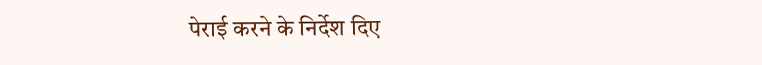पेराई करने के निर्देश दिए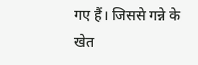गए हैं। जिससे गन्ने के खेत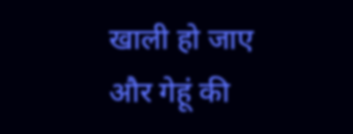खाली हो जाए और गेहूं की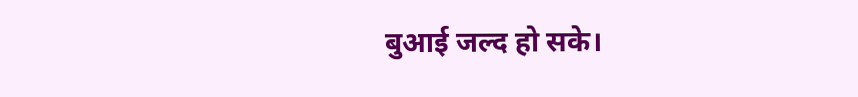बुआई जल्द हो सके।